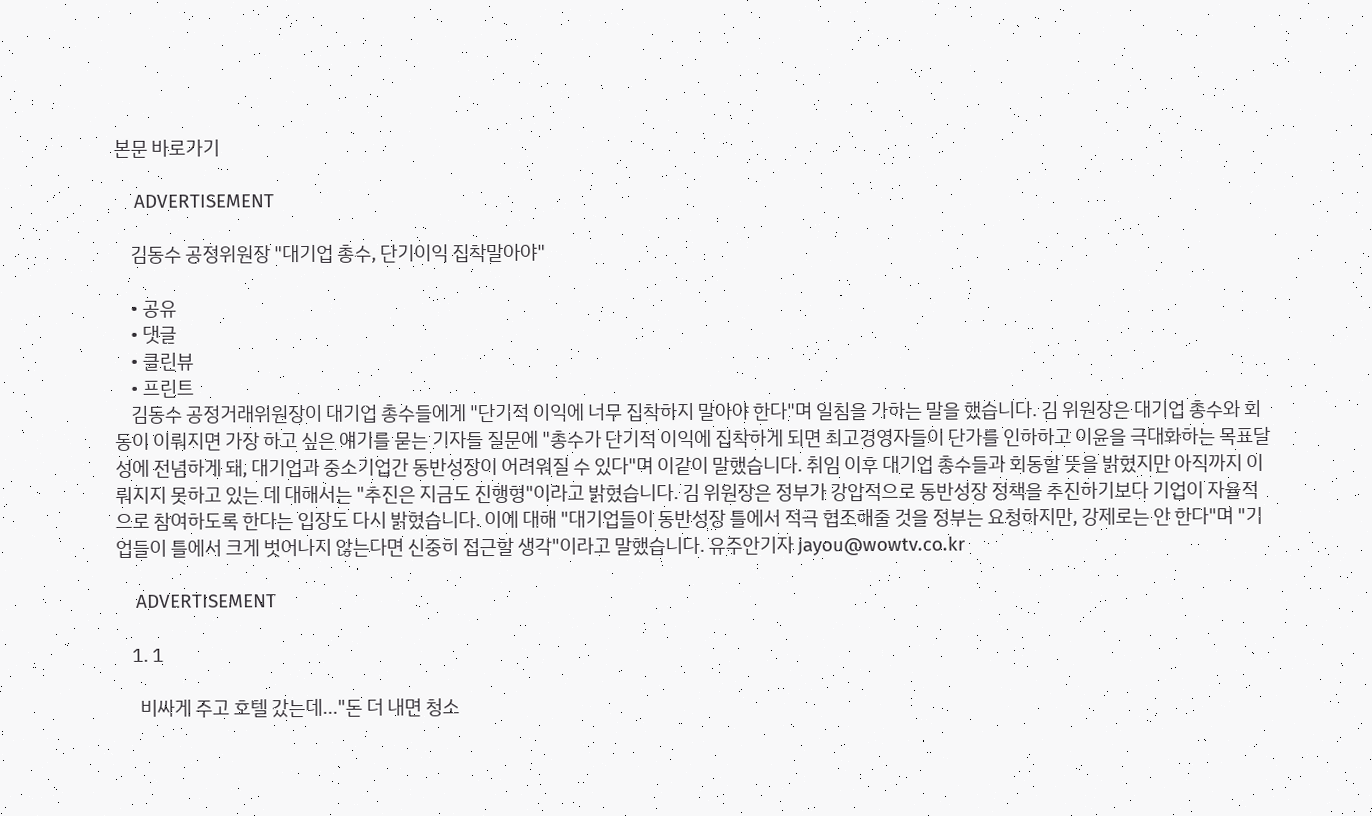본문 바로가기

    ADVERTISEMENT

    김동수 공정위원장 "대기업 총수, 단기이익 집착말아야"

    • 공유
    • 댓글
    • 클린뷰
    • 프린트
    김동수 공정거래위원장이 대기업 총수들에게 "단기적 이익에 너무 집착하지 말아야 한다"며 일침을 가하는 말을 했습니다. 김 위원장은 대기업 총수와 회동이 이뤄지면 가장 하고 싶은 얘기를 묻는 기자들 질문에 "총수가 단기적 이익에 집착하게 되면 최고경영자들이 단가를 인하하고 이윤을 극대화하는 목표달성에 전념하게 돼, 대기업과 중소기업간 동반성장이 어려워질 수 있다"며 이같이 말했습니다. 취임 이후 대기업 총수들과 회동할 뜻을 밝혔지만 아직까지 이뤄지지 못하고 있는 데 대해서는 "추진은 지금도 진행형"이라고 밝혔습니다. 김 위원장은 정부가 강압적으로 동반성장 정책을 추진하기보다 기업이 자율적으로 참여하도록 한다는 입장도 다시 밝혔습니다. 이에 대해 "대기업들이 동반성장 틀에서 적극 협조해줄 것을 정부는 요청하지만, 강제로는 안 한다"며 "기업들이 틀에서 크게 벗어나지 않는다면 신중히 접근할 생각"이라고 말했습니다. 유주안기자 jayou@wowtv.co.kr

    ADVERTISEMENT

    1. 1

      비싸게 주고 호텔 갔는데…"돈 더 내면 청소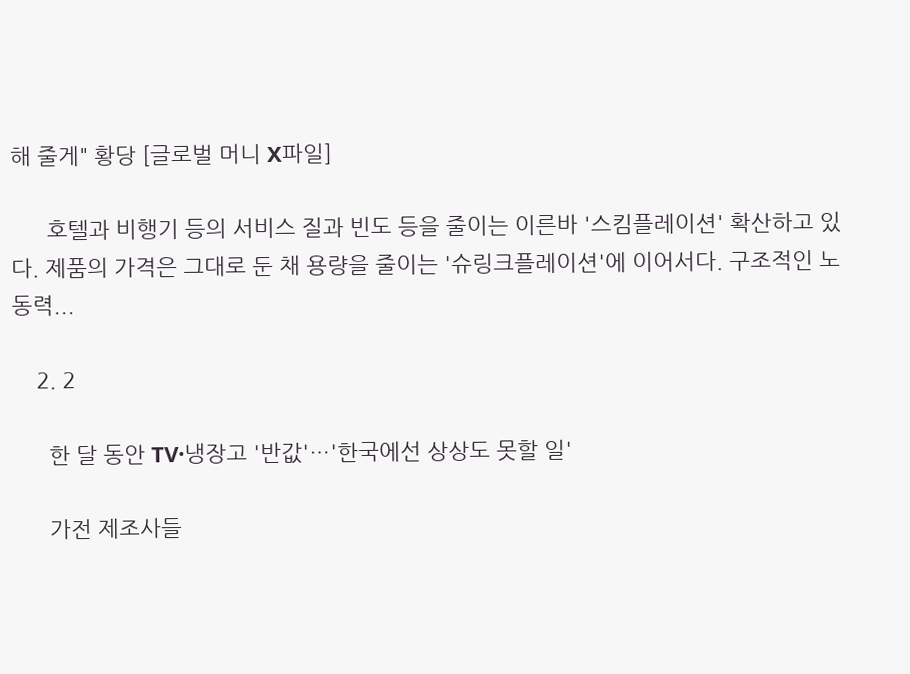해 줄게" 황당 [글로벌 머니 X파일]

      호텔과 비행기 등의 서비스 질과 빈도 등을 줄이는 이른바 '스킴플레이션' 확산하고 있다. 제품의 가격은 그대로 둔 채 용량을 줄이는 '슈링크플레이션'에 이어서다. 구조적인 노동력...

    2. 2

      한 달 동안 TV·냉장고 '반값'…'한국에선 상상도 못할 일'

      가전 제조사들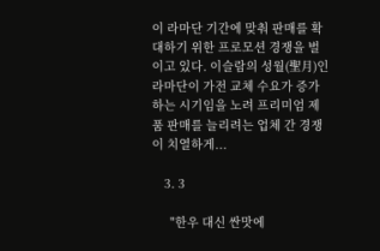이 라마단 기간에 맞춰 판매를 확대하기 위한 프로모션 경쟁을 벌이고 있다. 이슬람의 성월(聖月)인 라마단이 가전 교체 수요가 증가하는 시기임을 노려 프리미엄 제품 판매를 늘리려는 업체 간 경쟁이 치열하게...

    3. 3

      "한우 대신 싼맛에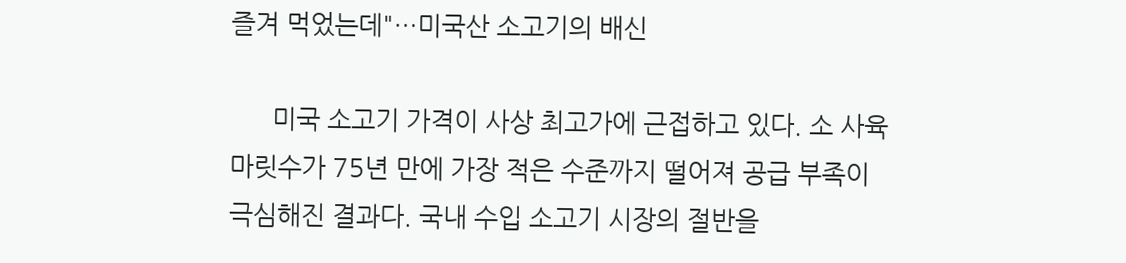즐겨 먹었는데"…미국산 소고기의 배신

      미국 소고기 가격이 사상 최고가에 근접하고 있다. 소 사육 마릿수가 75년 만에 가장 적은 수준까지 떨어져 공급 부족이 극심해진 결과다. 국내 수입 소고기 시장의 절반을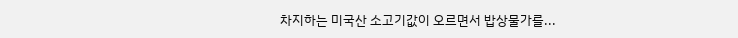차지하는 미국산 소고기값이 오르면서 밥상물가를...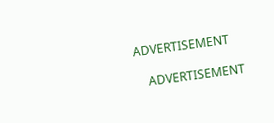ADVERTISEMENT

    ADVERTISEMENT